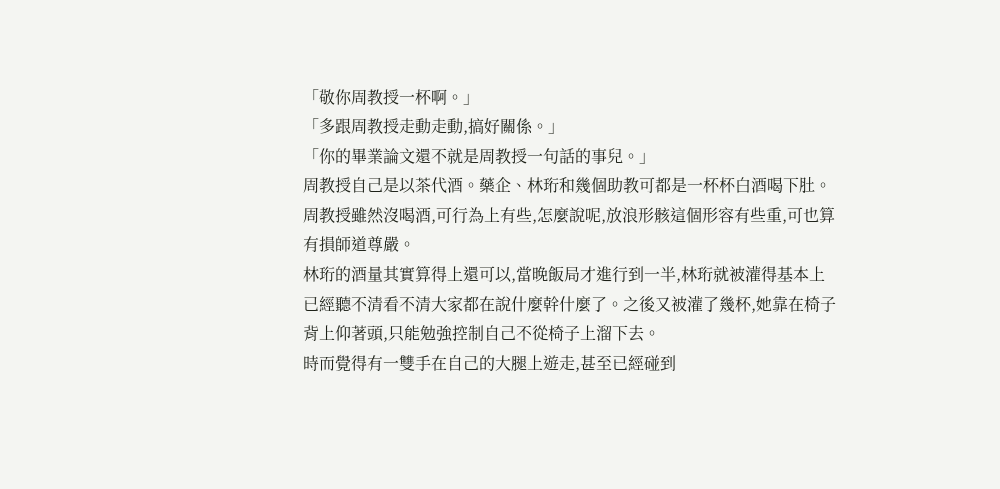「敬你周教授一杯啊。」
「多跟周教授走動走動,搞好關係。」
「你的畢業論文還不就是周教授一句話的事兒。」
周教授自己是以茶代酒。藥企、林珩和幾個助教可都是一杯杯白酒喝下肚。
周教授雖然沒喝酒,可行為上有些,怎麼說呢,放浪形骸這個形容有些重,可也算有損師道尊嚴。
林珩的酒量其實算得上還可以,當晚飯局才進行到一半,林珩就被灌得基本上已經聽不清看不清大家都在說什麼幹什麼了。之後又被灌了幾杯,她靠在椅子背上仰著頭,只能勉強控制自己不從椅子上溜下去。
時而覺得有一雙手在自己的大腿上遊走,甚至已經碰到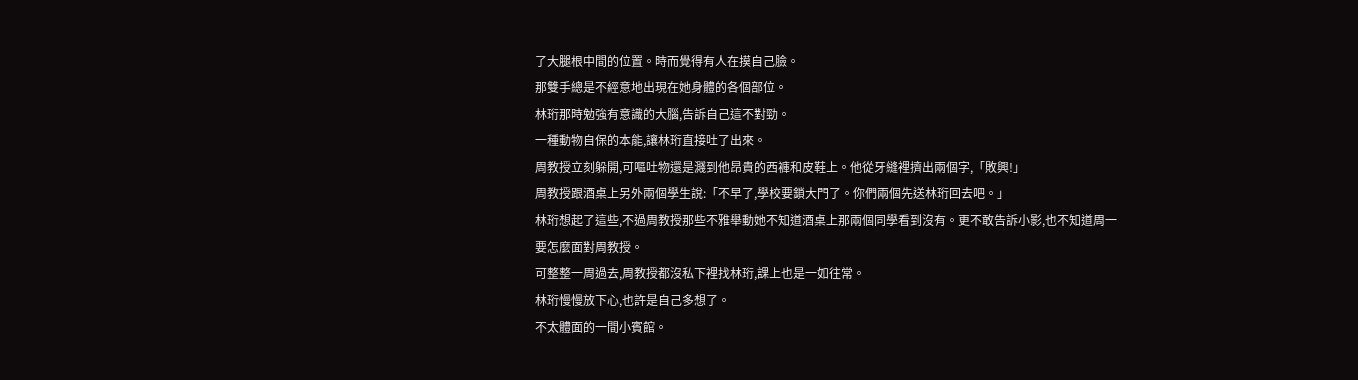了大腿根中間的位置。時而覺得有人在摸自己臉。
那雙手總是不經意地出現在她身體的各個部位。
林珩那時勉強有意識的大腦,告訴自己這不對勁。
一種動物自保的本能,讓林珩直接吐了出來。
周教授立刻躲開,可嘔吐物還是濺到他昂貴的西褲和皮鞋上。他從牙縫裡擠出兩個字,「敗興!」
周教授跟酒桌上另外兩個學生說:「不早了,學校要鎖大門了。你們兩個先送林珩回去吧。」
林珩想起了這些,不過周教授那些不雅舉動她不知道酒桌上那兩個同學看到沒有。更不敢告訴小影,也不知道周一要怎麼面對周教授。
可整整一周過去,周教授都沒私下裡找林珩,課上也是一如往常。
林珩慢慢放下心,也許是自己多想了。
不太體面的一間小賓館。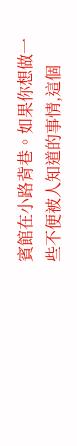賓館在小路背巷。如果你想做一些不便被人知道的事情,這個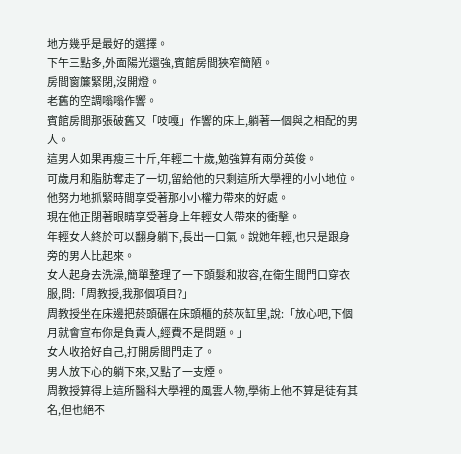地方幾乎是最好的選擇。
下午三點多,外面陽光還強,賓館房間狹窄簡陋。
房間窗簾緊閉,沒開燈。
老舊的空調嗡嗡作響。
賓館房間那張破舊又「吱嘎」作響的床上,躺著一個與之相配的男人。
這男人如果再瘦三十斤,年輕二十歲,勉強算有兩分英俊。
可歲月和脂肪奪走了一切,留給他的只剩這所大學裡的小小地位。他努力地抓緊時間享受著那小小權力帶來的好處。
現在他正閉著眼睛享受著身上年輕女人帶來的衝擊。
年輕女人終於可以翻身躺下,長出一口氣。說她年輕,也只是跟身旁的男人比起來。
女人起身去洗澡,簡單整理了一下頭髮和妝容,在衛生間門口穿衣服,問:「周教授,我那個項目?」
周教授坐在床邊把菸頭碾在床頭櫃的菸灰缸里,說:「放心吧,下個月就會宣布你是負責人,經費不是問題。」
女人收拾好自己,打開房間門走了。
男人放下心的躺下來,又點了一支煙。
周教授算得上這所醫科大學裡的風雲人物,學術上他不算是徒有其名,但也絕不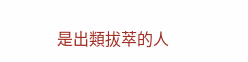是出類拔萃的人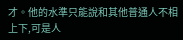才。他的水準只能說和其他普通人不相上下,可是人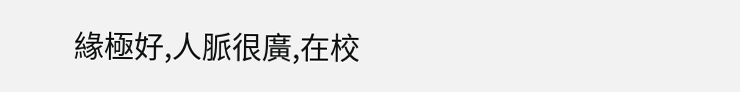緣極好,人脈很廣,在校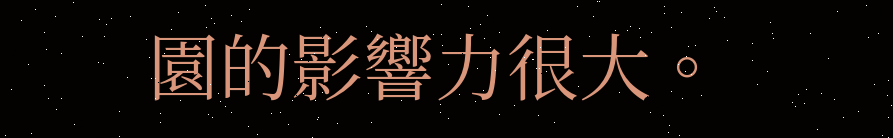園的影響力很大。